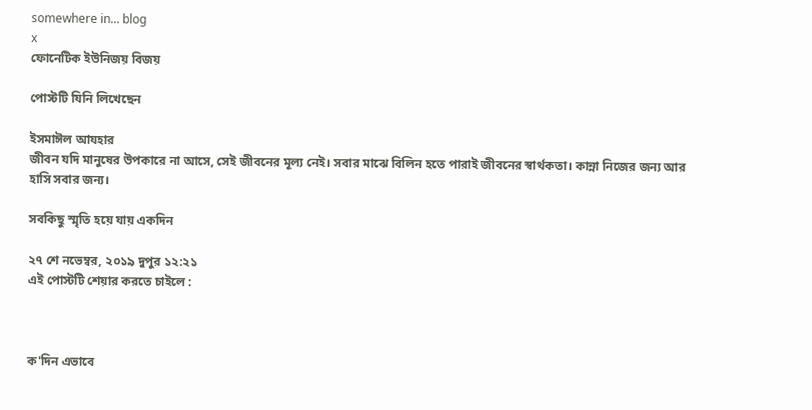somewhere in... blog
x
ফোনেটিক ইউনিজয় বিজয়

পোস্টটি যিনি লিখেছেন

ইসমাঈল আযহার
জীবন যদি মানুষের উপকারে না আসে, সেই জীবনের মূল্য নেই। সবার মাঝে বিলিন হতে পারাই জীবনের স্বার্থকতা। কান্না নিজের জন্য আর হাসি সবার জন্য।

সবকিছু স্মৃতি হয়ে যায় একদিন

২৭ শে নভেম্বর, ২০১৯ দুপুর ১২:২১
এই পোস্টটি শেয়ার করতে চাইলে :



ক'দিন এভাবে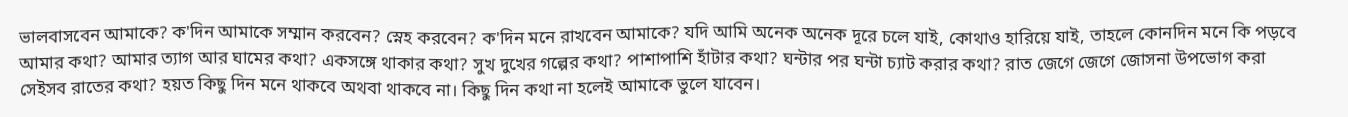ভালবাসবেন আমাকে? ক'দিন আমাকে সম্মান করবেন? স্নেহ করবেন? ক'দিন মনে রাখবেন আমাকে? যদি আমি অনেক অনেক দূরে চলে যাই, কোথাও হারিয়ে যাই, তাহলে কোনদিন মনে কি পড়বে আমার কথা? আমার ত্যাগ আর ঘামের কথা? একসঙ্গে থাকার কথা? সুখ দুখের গল্পের কথা? পাশাপাশি হাঁটার কথা? ঘন্টার পর ঘন্টা চ্যাট করার কথা? রাত জেগে জেগে জোসনা উপভোগ করা সেইসব রাতের কথা? হয়ত কিছু দিন মনে থাকবে অথবা থাকবে না। কিছু দিন কথা না হলেই আমাকে ভুলে যাবেন।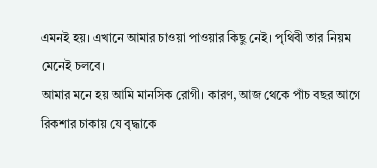এমনই হয়। এখানে আমার চাওয়া পাওয়ার কিছু নেই। পৃথিবী তার নিয়ম মেনেই চলবে।
আমার মনে হয় আমি মানসিক রোগী। কারণ, আজ থেকে পাঁচ বছর আগে রিকশার চাকায় যে বৃদ্ধাকে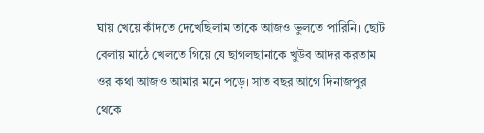ঘায় খেয়ে কাঁদতে দেখেছিলাম তাকে আজও ভুলতে পারিনি। ছোট বেলায় মাঠে খেলতে গিয়ে যে ছাগলছানাকে খুউব আদর করতাম ওর কথা আজও আমার মনে পড়ে। সাত বছর আগে দিনাজপুর থেকে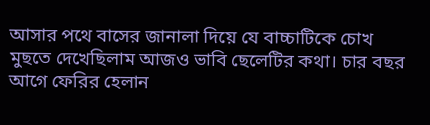আসার পথে বাসের জানালা দিয়ে যে বাচ্চাটিকে চোখ মুছতে দেখেছিলাম আজও ভাবি ছেলেটির কথা। চার বছর আগে ফেরির হেলান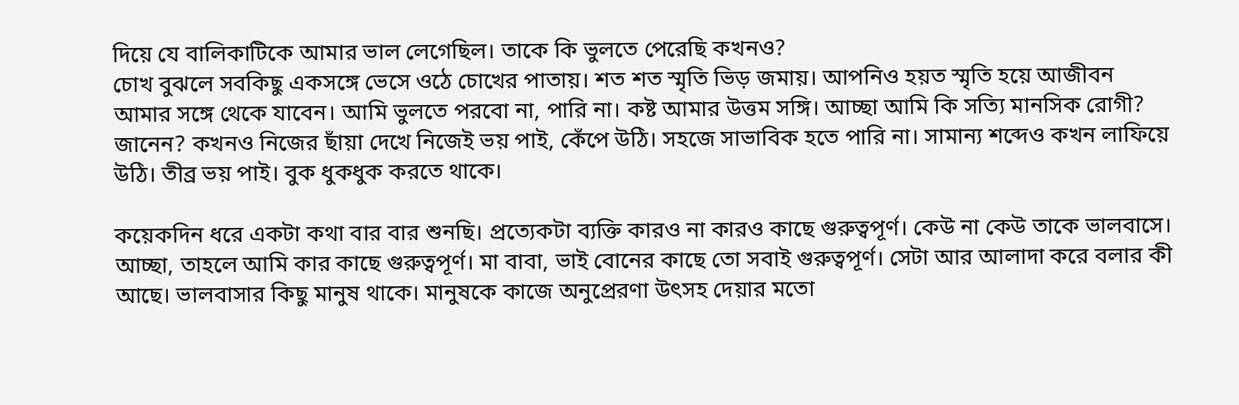দিয়ে যে বালিকাটিকে আমার ভাল লেগেছিল। তাকে কি ভুলতে পেরেছি কখনও?
চোখ বুঝলে সবকিছু একসঙ্গে ভেসে ওঠে চোখের পাতায়। শত শত স্মৃতি ভিড় জমায়। আপনিও হয়ত স্মৃতি হয়ে আজীবন আমার সঙ্গে থেকে যাবেন। আমি ভুলতে পরবো না, পারি না। কষ্ট আমার উত্তম সঙ্গি। আচ্ছা আমি কি সত্যি মানসিক রোগী? জানেন? কখনও নিজের ছাঁয়া দেখে নিজেই ভয় পাই, কেঁপে উঠি। সহজে সাভাবিক হতে পারি না। সামান্য শব্দেও কখন লাফিয়ে উঠি। তীব্র ভয় পাই। বুক ধুকধুক করতে থাকে।

কয়েকদিন ধরে একটা কথা বার বার শুনছি। প্রত্যেকটা ব্যক্তি কারও না কারও কাছে গুরুত্বপূর্ণ। কেউ না কেউ তাকে ভালবাসে। আচ্ছা, তাহলে আমি কার কাছে গুরুত্বপূর্ণ। মা বাবা, ভাই বোনের কাছে তো সবাই গুরুত্বপূর্ণ। সেটা আর আলাদা করে বলার কী আছে। ভালবাসার কিছু মানুষ থাকে। মানুষকে কাজে অনুপ্রেরণা উৎসহ দেয়ার মতো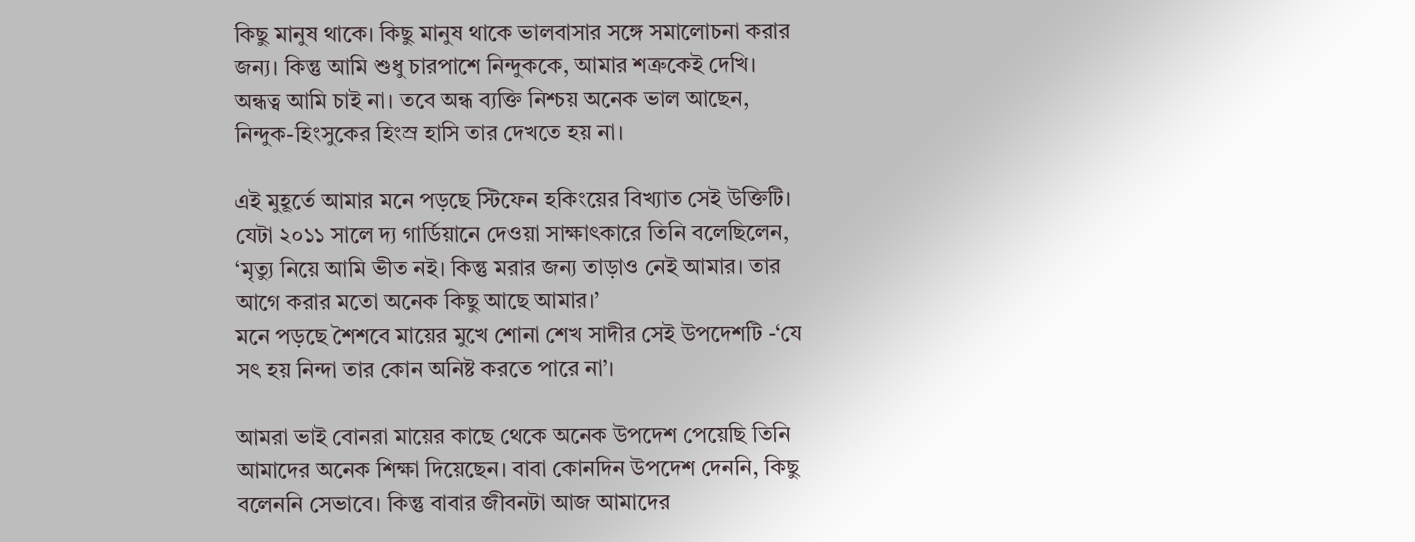কিছু মানুষ থাকে। কিছু মানুষ থাকে ভালবাসার সঙ্গে সমালোচনা করার জন্য। কিন্তু আমি শুধু চারপাশে নিন্দুককে, আমার শত্রুকেই দেখি। অন্ধত্ব আমি চাই না। তবে অন্ধ ব্যক্তি নিশ্চয় অনেক ভাল আছেন, নিন্দুক-হিংসুকের হিংস্র হাসি তার দেখতে হয় না।

এই মুহূর্তে আমার মনে পড়ছে স্টিফেন হকিংয়ের বিখ্যাত সেই উক্তিটি। যেটা ২০১১ সালে দ্য গার্ডিয়ানে দেওয়া সাক্ষাৎকারে তিনি বলেছিলেন, ‘মৃত্যু নিয়ে আমি ভীত নই। কিন্তু মরার জন্য তাড়াও নেই আমার। তার আগে করার মতো অনেক কিছু আছে আমার।’
মনে পড়ছে শৈশবে মায়ের মুখে শোনা শেখ সাদীর সেই উপদেশটি -‘যে সৎ হয় নিন্দা তার কোন অনিষ্ট করতে পারে না’।

আমরা ভাই বোনরা মায়ের কাছে থেকে অনেক উপদেশ পেয়েছি তিনি আমাদের অনেক শিক্ষা দিয়েছেন। বাবা কোনদিন উপদেশ দেননি, কিছু বলেননি সেভাবে। কিন্তু বাবার জীবনটা আজ আমাদের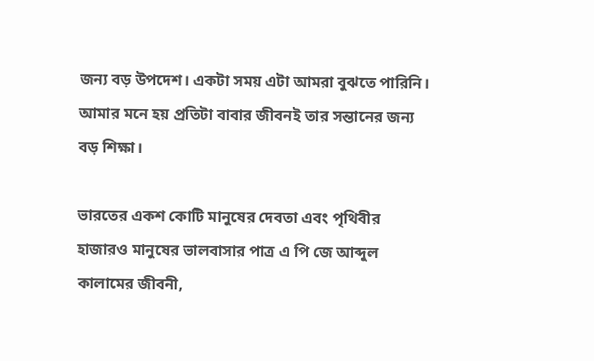জন্য বড় উপদেশ। একটা সময় এটা আমরা বুঝতে পারিনি। আমার মনে হয় প্রতিটা বাবার জীবনই তার সন্তানের জন্য বড় শিক্ষা।

ভারতের একশ কোটি মানুষের দেবতা এবং পৃথিবীর হাজারও মানুষের ভালবাসার পাত্র এ পি জে আব্দুল কালামের জীবনী,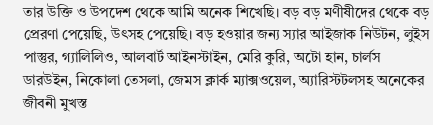তার উক্তি ও উপদেশ থেকে আমি অনেক শিখেছি। বড় বড় মণীষীদের থেকে বড় প্রেরণা পেয়েছি, উৎসহ পেয়েছি। বড় হওয়ার জন্য স্যার আইজাক নিউটন, লুইস পাস্তুর, গ্যালিলিও, আলবার্ট আইনস্টাইন, মেরি কুরি, অটো হান, চার্লস ডারউইন, নিকোলা তেসলা, জেমস ক্লার্ক ম্যাক্সওয়েল, অ্যারিস্টটলসহ অনেকের জীবনী মুখস্ত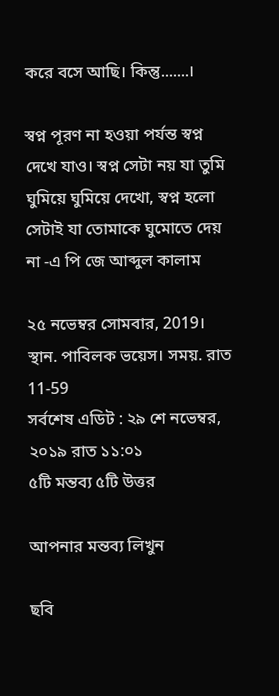করে বসে আছি। কিন্তু.......।

স্বপ্ন পূরণ না হওয়া পর্যন্ত স্বপ্ন দেখে যাও। স্বপ্ন সেটা নয় যা তুমি ঘুমিয়ে ঘুমিয়ে দেখো, স্বপ্ন হলো সেটাই যা তোমাকে ঘুমোতে দেয় না -এ পি জে আব্দুল কালাম

২৫ নভেম্বর সোমবার, 2019। স্থান. পাবিলক ভয়েস। সময়. রাত 11-59
সর্বশেষ এডিট : ২৯ শে নভেম্বর, ২০১৯ রাত ১১:০১
৫টি মন্তব্য ৫টি উত্তর

আপনার মন্তব্য লিখুন

ছবি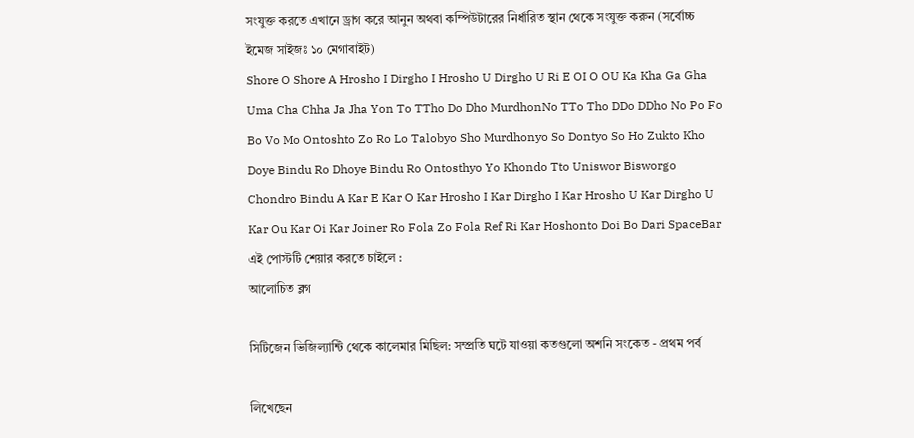সংযুক্ত করতে এখানে ড্রাগ করে আনুন অথবা কম্পিউটারের নির্ধারিত স্থান থেকে সংযুক্ত করুন (সর্বোচ্চ ইমেজ সাইজঃ ১০ মেগাবাইট)
Shore O Shore A Hrosho I Dirgho I Hrosho U Dirgho U Ri E OI O OU Ka Kha Ga Gha Uma Cha Chha Ja Jha Yon To TTho Do Dho MurdhonNo TTo Tho DDo DDho No Po Fo Bo Vo Mo Ontoshto Zo Ro Lo Talobyo Sho Murdhonyo So Dontyo So Ho Zukto Kho Doye Bindu Ro Dhoye Bindu Ro Ontosthyo Yo Khondo Tto Uniswor Bisworgo Chondro Bindu A Kar E Kar O Kar Hrosho I Kar Dirgho I Kar Hrosho U Kar Dirgho U Kar Ou Kar Oi Kar Joiner Ro Fola Zo Fola Ref Ri Kar Hoshonto Doi Bo Dari SpaceBar
এই পোস্টটি শেয়ার করতে চাইলে :
আলোচিত ব্লগ

সিটিজেন ভিজিল্যান্টি থেকে কালেমার মিছিল: সম্প্রতি ঘটে যাওয়া কতগুলো অশনি সংকেত - প্রথম পর্ব

লিখেছেন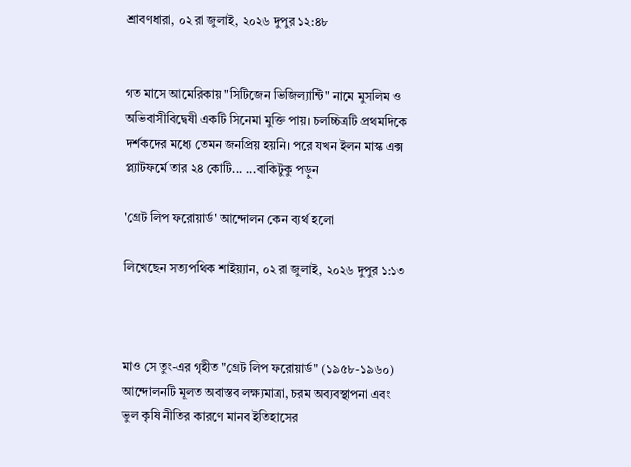শ্রাবণধারা, ০২ রা জুলাই, ২০২৬ দুপুর ১২:৪৮


গত মাসে আমেরিকায় "সিটিজেন ভিজিল্যান্টি" নামে মুসলিম ও অভিবাসীবিদ্বেষী একটি সিনেমা মুক্তি পায়। চলচ্চিত্রটি প্রথমদিকে দর্শকদের মধ্যে তেমন জনপ্রিয় হয়নি। পরে যখন ইলন মাস্ক এক্স প্ল্যাটফর্মে তার ২৪ কোটি... ...বাকিটুকু পড়ুন

'গ্রেট লিপ ফরোয়ার্ড' আন্দোলন কেন ব্যর্থ হলো

লিখেছেন সত্যপথিক শাইয়্যান, ০২ রা জুলাই, ২০২৬ দুপুর ১:১৩



মাও সে তুং-এর গৃহীত "গ্রেট লিপ ফরোয়ার্ড" (১৯৫৮-১৯৬০) আন্দোলনটি মূলত অবাস্তব লক্ষ্যমাত্রা, চরম অব্যবস্থাপনা এবং ভুল কৃষি নীতির কারণে মানব ইতিহাসের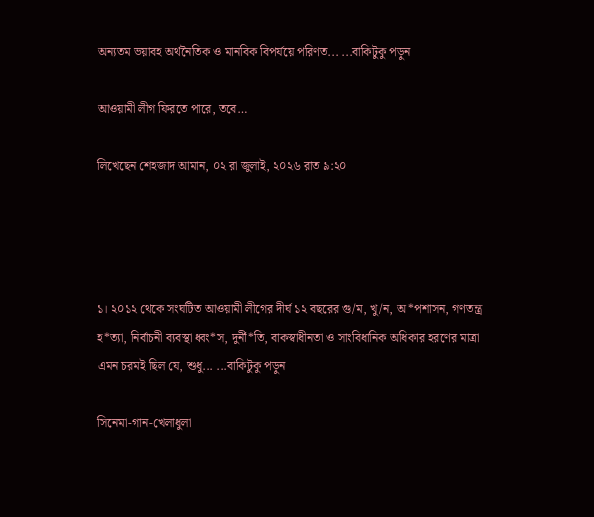অন্যতম ভয়াবহ অর্থনৈতিক ও মানবিক বিপর্যয়ে পরিণত... ...বাকিটুকু পড়ুন

আওয়ামী লীগ ফিরতে পারে, তবে…

লিখেছেন শেহজাদ আমান, ০২ রা জুলাই, ২০২৬ রাত ৯:২০




১। ২০১২ থেকে সংঘটিত আওয়ামী লীগের দীর্ঘ ১২ বছরের গু/ম, খু/ন, অ*পশাসন, গণতন্ত্র হ*ত্যা, নির্বাচনী ব্যবস্থা ধ্বং*স, দুর্নী*তি, বাকস্বাধীনতা ও সাংবিধানিক অধিকার হরণের মাত্রা এমন চরমই ছিল যে, শুধু... ...বাকিটুকু পড়ুন

সিনেমা-গান-খেলাধুলা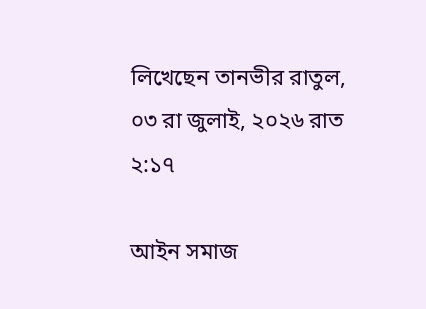লিখেছেন তানভীর রাতুল, ০৩ রা জুলাই, ২০২৬ রাত ২:১৭

আইন সমাজ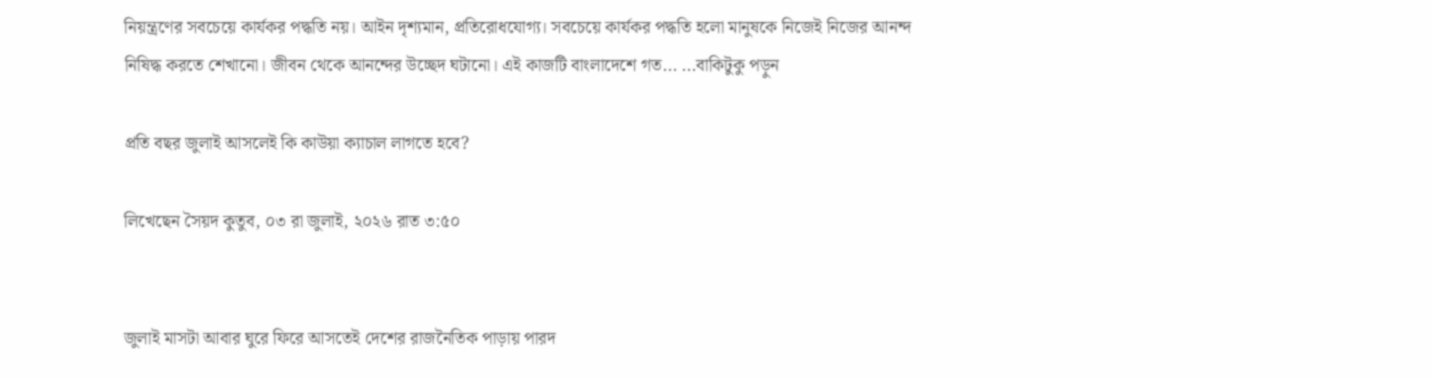নিয়ন্ত্রণের সবচেয়ে কার্যকর পদ্ধতি নয়। আইন দৃশ্যমান, প্রতিরোধযোগ্য। সবচেয়ে কার্যকর পদ্ধতি হলো মানুষকে নিজেই নিজের আনন্দ নিষিদ্ধ করতে শেখানো। জীবন থেকে আনন্দের উচ্ছেদ ঘটানো। এই কাজটি বাংলাদেশে গত... ...বাকিটুকু পড়ুন

প্রতি বছর জুলাই আসলেই কি কাউয়া ক্যাচাল লাগতে হবে?

লিখেছেন সৈয়দ কুতুব, ০৩ রা জুলাই, ২০২৬ রাত ৩:৫০


জুলাই মাসটা আবার ঘুরে ফিরে আসতেই দেশের রাজনৈতিক পাড়ায় পারদ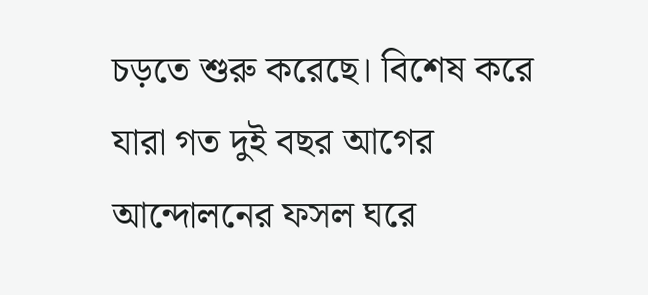চড়তে শুরু করেছে। বিশেষ করে যারা গত দুই বছর আগের আন্দোলনের ফসল ঘরে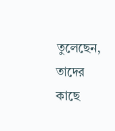তুলেছেন, তাদের কাছে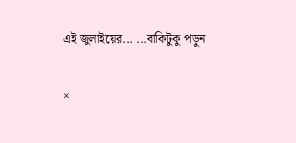এই জুলাইয়ের... ...বাকিটুকু পড়ুন

×